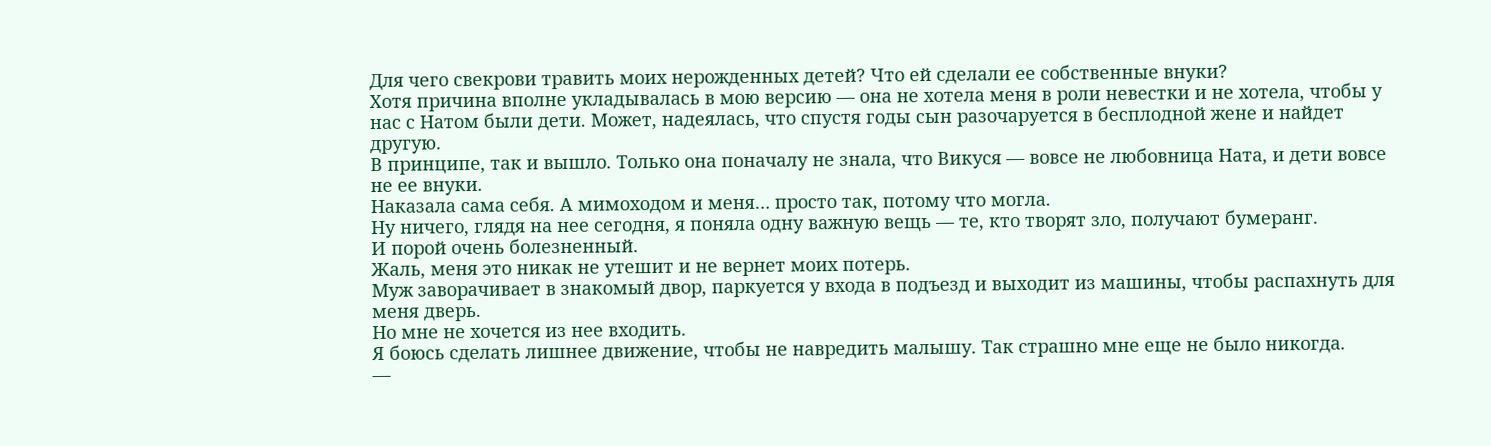Для чего свекрови травить моих нерожденных детей? Что ей сделали ее собственные внуки?
Хотя причина вполне укладывалась в мою версию — она не хотела меня в роли невестки и не хотела, чтобы у нас с Натом были дети. Может, надеялась, что спустя годы сын разочаруется в бесплодной жене и найдет другую.
В принципе, так и вышло. Только она поначалу не знала, что Викуся — вовсе не любовница Ната, и дети вовсе не ее внуки.
Наказала сама себя. А мимоходом и меня… просто так, потому что могла.
Ну ничего, глядя на нее сегодня, я поняла одну важную вещь — те, кто творят зло, получают бумеранг.
И порой очень болезненный.
Жаль, меня это никак не утешит и не вернет моих потерь.
Муж заворачивает в знакомый двор, паркуется у входа в подъезд и выходит из машины, чтобы распахнуть для меня дверь.
Но мне не хочется из нее входить.
Я боюсь сделать лишнее движение, чтобы не навредить малышу. Так страшно мне еще не было никогда.
—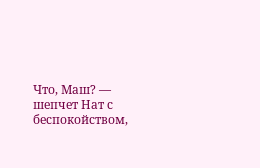Что, Маш? — шепчет Нат с беспокойством,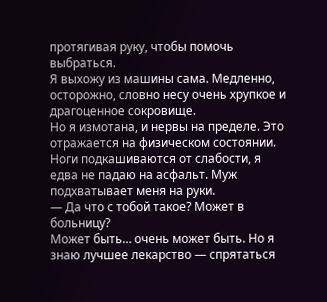протягивая руку, чтобы помочь выбраться.
Я выхожу из машины сама. Медленно, осторожно, словно несу очень хрупкое и драгоценное сокровище.
Но я измотана, и нервы на пределе. Это отражается на физическом состоянии.
Ноги подкашиваются от слабости, я едва не падаю на асфальт. Муж подхватывает меня на руки.
— Да что с тобой такое? Может в больницу?
Может быть… очень может быть. Но я знаю лучшее лекарство — спрятаться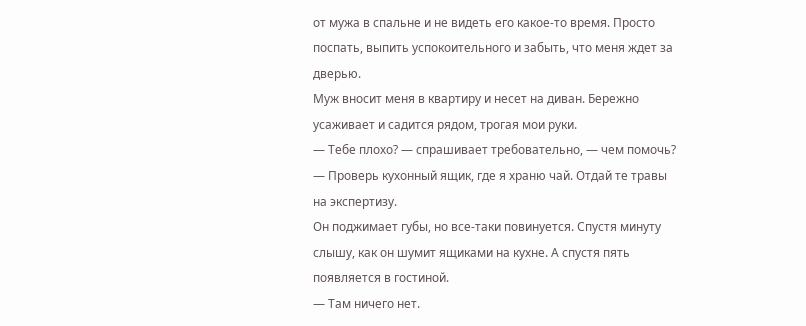от мужа в спальне и не видеть его какое-то время. Просто поспать, выпить успокоительного и забыть, что меня ждет за дверью.
Муж вносит меня в квартиру и несет на диван. Бережно усаживает и садится рядом, трогая мои руки.
— Тебе плохо? — спрашивает требовательно, — чем помочь?
— Проверь кухонный ящик, где я храню чай. Отдай те травы на экспертизу.
Он поджимает губы, но все-таки повинуется. Спустя минуту слышу, как он шумит ящиками на кухне. А спустя пять появляется в гостиной.
— Там ничего нет.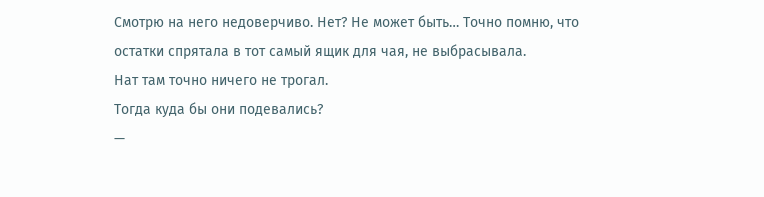Смотрю на него недоверчиво. Нет? Не может быть… Точно помню, что остатки спрятала в тот самый ящик для чая, не выбрасывала.
Нат там точно ничего не трогал.
Тогда куда бы они подевались?
—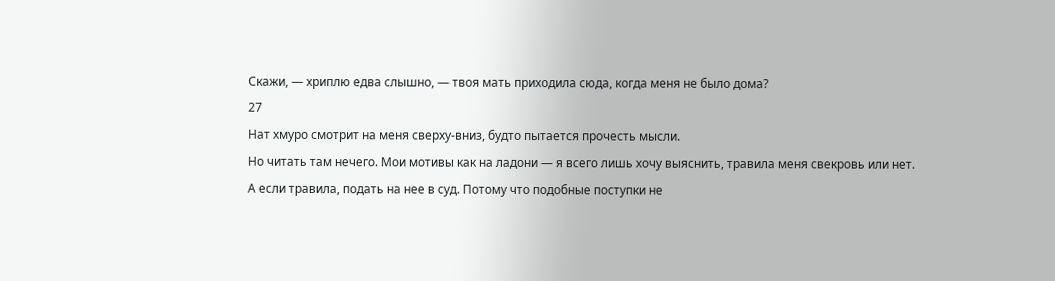Скажи, — хриплю едва слышно, — твоя мать приходила сюда, когда меня не было дома?
27
Нат хмуро смотрит на меня сверху-вниз, будто пытается прочесть мысли.
Но читать там нечего. Мои мотивы как на ладони — я всего лишь хочу выяснить, травила меня свекровь или нет.
А если травила, подать на нее в суд. Потому что подобные поступки не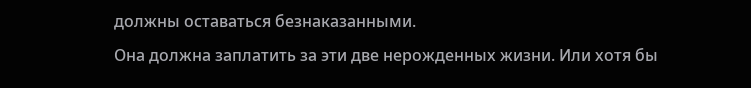должны оставаться безнаказанными.
Она должна заплатить за эти две нерожденных жизни. Или хотя бы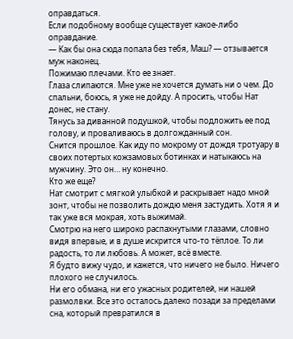оправдаться.
Если подобному вообще существует какое-либо оправдание.
— Как бы она сюда попала без тебя, Маш? — отзывается муж наконец.
Пожимаю плечами. Кто ее знает.
Глаза слипаются. Мне уже не хочется думать ни о чем. До спальни, боюсь, я уже не дойду. А просить, чтобы Нат донес, не стану.
Тянусь за диванной подушкой, чтобы подложить ее под голову, и проваливаюсь в долгожданный сон.
Снится прошлое. Как иду по мокрому от дождя тротуару в своих потертых кожзамовых ботинках и натыкаюсь на мужчину. Это он… ну конечно.
Кто же еще?
Нат смотрит с мягкой улыбкой и раскрывает надо мной зонт, чтобы не позволить дождю меня застудить. Хотя я и так уже вся мокрая, хоть выжимай.
Смотрю на него широко распахнутыми глазами, словно видя впервые, и в душе искрится что-то тёплое. То ли радость, то ли любовь. А может, всё вместе.
Я будто вижу чудо, и кажется, что ничего не было. Ничего плохого не случилось.
Ни его обмана, ни его ужасных родителей, ни нашей размолвки. Все это осталось далеко позади за пределами сна, который превратился в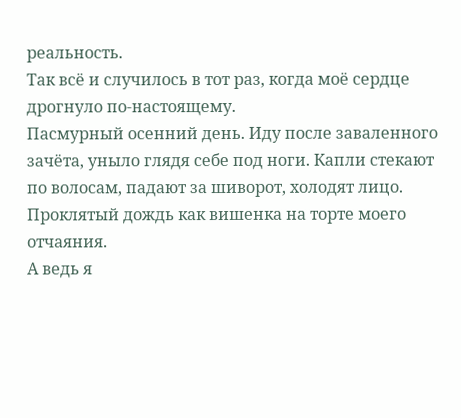реальность.
Так всё и случилось в тот раз, когда моё сердце дрогнуло по-настоящему.
Пасмурный осенний день. Иду после заваленного зачёта, уныло глядя себе под ноги. Капли стекают по волосам, падают за шиворот, холодят лицо.
Проклятый дождь как вишенка на торте моего отчаяния.
А ведь я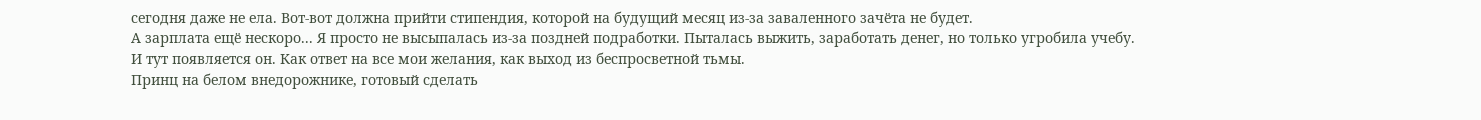сегодня даже не ела. Вот-вот должна прийти стипендия, которой на будущий месяц из-за заваленного зачёта не будет.
А зарплата ещё нескоро... Я просто не высыпалась из-за поздней подработки. Пыталась выжить, заработать денег, но только угробила учебу.
И тут появляется он. Как ответ на все мои желания, как выход из беспросветной тьмы.
Принц на белом внедорожнике, готовый сделать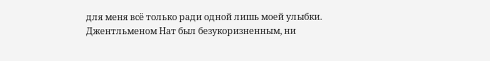для меня всё только ради одной лишь моей улыбки.
Джентльменом Нат был безукоризненным, ни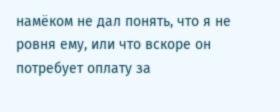намёком не дал понять, что я не ровня ему, или что вскоре он потребует оплату за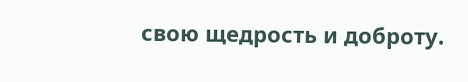свою щедрость и доброту.